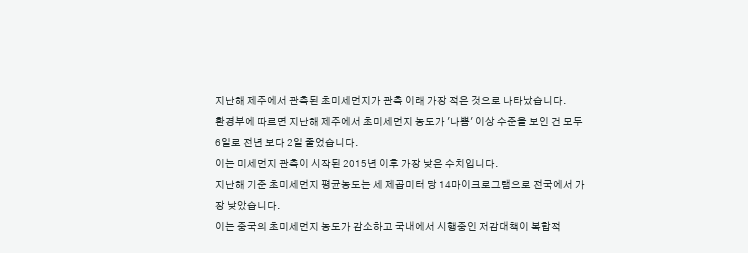지난해 제주에서 관측된 초미세먼지가 관측 이래 가장 적은 것으로 나타났습니다.
환경부에 따르면 지난해 제주에서 초미세먼지 농도가 '나쁨' 이상 수준을 보인 건 모두 6일로 전년 보다 2일 줄었습니다.
이는 미세먼지 관측이 시작된 2015년 이후 가장 낮은 수치입니다.
지난해 기준 초미세먼지 평균농도는 세 제곱미터 당 14마이크로그램으로 전국에서 가장 낮았습니다.
이는 중국의 초미세먼지 농도가 감소하고 국내에서 시행중인 저감대책이 복합적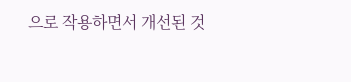으로 작용하면서 개선된 것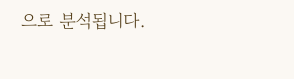으로 분석됩니다.